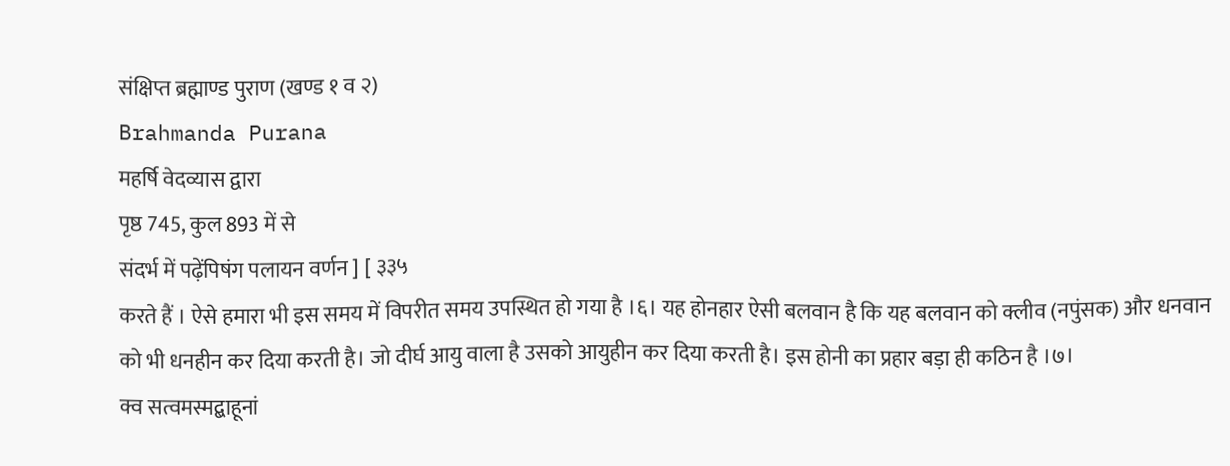संक्षिप्त ब्रह्माण्ड पुराण (खण्ड १ व २)
Brahmanda Purana
महर्षि वेदव्यास द्वारा
पृष्ठ 745, कुल 893 में से
संदर्भ में पढ़ेंपिषंग पलायन वर्णन ] [ ३३५
करते हैं । ऐसे हमारा भी इस समय में विपरीत समय उपस्थित हो गया है ।६। यह होनहार ऐसी बलवान है कि यह बलवान को क्लीव (नपुंसक) और धनवान को भी धनहीन कर दिया करती है। जो दीर्घ आयु वाला है उसको आयुहीन कर दिया करती है। इस होनी का प्रहार बड़ा ही कठिन है ।७।
क्व सत्वमस्मद्बाहूनां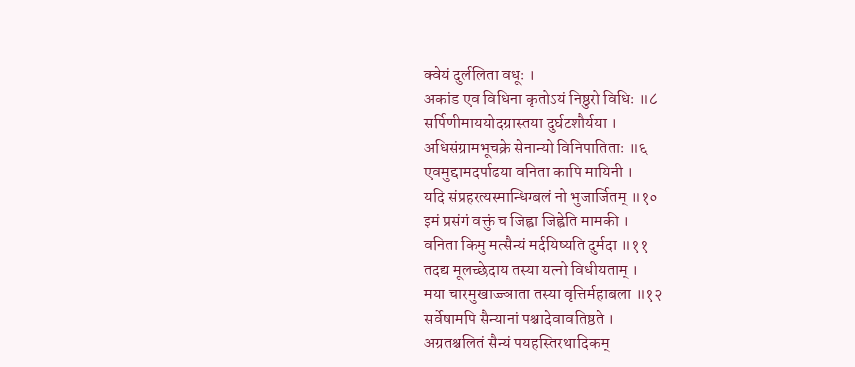क्वेयं दुर्ललिता वधूः ।
अकांड एव विधिना कृतोऽयं निष्ठुरो विधिः ॥८
सर्पिणीमाययोदग्रास्तया दुर्घटशौर्यया ।
अधिसंग्रामभूचक्रे सेनान्यो विनिपातिताः ॥६
एवमुद्दामदर्पाढया वनिता कापि मायिनी ।
यदि संप्रहरत्यस्मान्धिग्बलं नो भुजार्जितम् ॥१०
इमं प्रसंगं वक्तुं च जिह्वा जिह्वेति मामकी ।
वनिता किमु मत्सैन्यं मर्दयिष्यति दुर्मदा ॥११
तदद्य मूलच्छेदाय तस्या यत्नो विधीयताम् ।
मया चारमुखाज्ज्ञाता तस्या वृत्तिर्महाबला ॥१२
सर्वेषामपि सैन्यानां पश्चादेवावतिष्ठते ।
अग्रतश्चलितं सैन्यं पयहस्तिरथादिकम्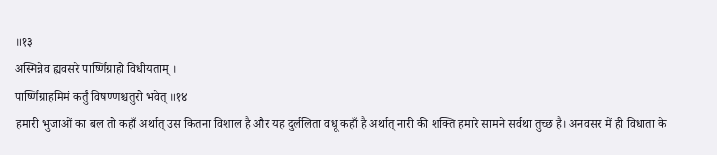॥१३
अस्मिन्नेव ह्यवसरे पार्ष्णिग्राहो विधीयताम् ।
पार्ष्णिग्राहमिमं कर्तुं विषण्णश्चतुरो भवेत् ॥१४
हमारी भुजाओं का बल तो कहाँ अर्थात् उस कितना विशाल है और यह दुर्ललिता वधू कहाँ है अर्थात् नारी की शक्ति हमारे सामने सर्वथा तुच्छ है। अनवसर में ही विधाता के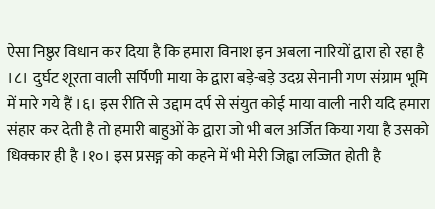ऐसा निष्ठुर विधान कर दिया है कि हमारा विनाश इन अबला नारियों द्वारा हो रहा है ।८। दुर्घट शूरता वाली सर्पिणी माया के द्वारा बड़े-बड़े उदग्र सेनानी गण संग्राम भूमि में मारे गये हैं ।६। इस रीति से उद्दाम दर्प से संयुत कोई माया वाली नारी यदि हमारा संहार कर देती है तो हमारी बाहुओं के द्वारा जो भी बल अर्जित किया गया है उसको धिक्कार ही है ।१०। इस प्रसङ्ग को कहने में भी मेरी जिह्वा लज्जित होती है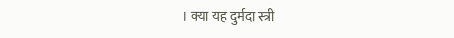। क्या यह दुर्मदा स्त्री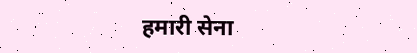हमारी सेना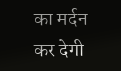का मर्दन कर देगी